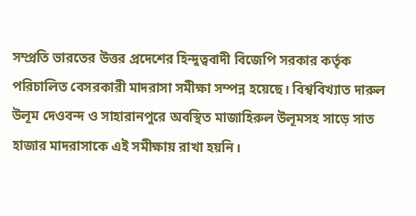সম্প্রতি ভারতের উত্তর প্রদেশের হিন্দুত্ববাদী বিজেপি সরকার কর্তৃক পরিচালিত বেসরকারী মাদরাসা সমীক্ষা সম্পন্ন হয়েছে। বিশ্ববিখ্যাত দারুল উলূম দেওবন্দ ও সাহারানপুরে অবস্থিত মাজাহিরুল উলূমসহ সাড়ে সাত হাজার মাদরাসাকে এই সমীক্ষায় রাখা হয়নি।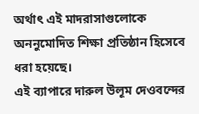অর্থাৎ এই মাদরাসাগুলোকে অননুমোদিত শিক্ষা প্রতিষ্ঠান হিসেবে ধরা হয়েছে।
এই ব্যাপারে দারুল উলূম দেওবন্দের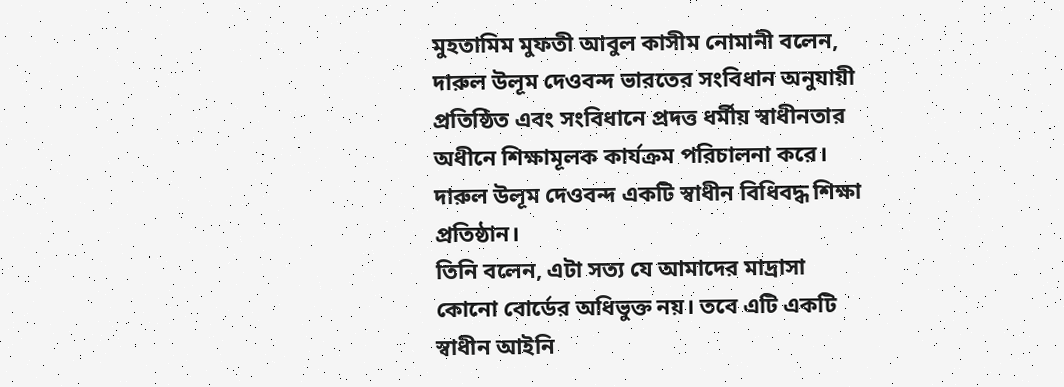মুহতামিম মুফতী আবুল কাসীম নোমানী বলেন, দারুল উলূম দেওবন্দ ভারতের সংবিধান অনুযায়ী প্রতিষ্ঠিত এবং সংবিধানে প্রদত্ত ধর্মীয় স্বাধীনতার অধীনে শিক্ষামূলক কার্যক্রম পরিচালনা করে। দারুল উলূম দেওবন্দ একটি স্বাধীন বিধিবদ্ধ শিক্ষা প্রতিষ্ঠান।
তিনি বলেন, এটা সত্য যে আমাদের মাদ্রাসা কোনো বোর্ডের অধিভুক্ত নয়। তবে এটি একটি স্বাধীন আইনি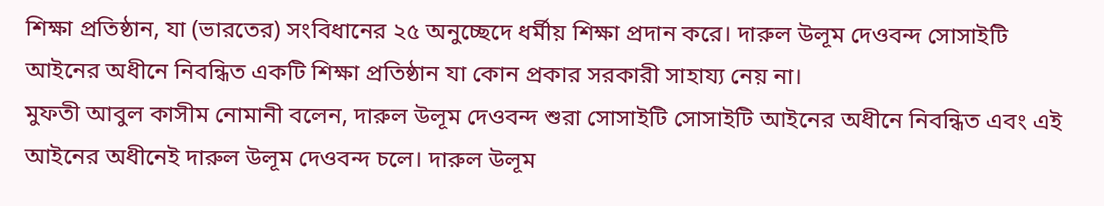শিক্ষা প্রতিষ্ঠান, যা (ভারতের) সংবিধানের ২৫ অনুচ্ছেদে ধর্মীয় শিক্ষা প্রদান করে। দারুল উলূম দেওবন্দ সোসাইটি আইনের অধীনে নিবন্ধিত একটি শিক্ষা প্রতিষ্ঠান যা কোন প্রকার সরকারী সাহায্য নেয় না।
মুফতী আবুল কাসীম নোমানী বলেন, দারুল উলূম দেওবন্দ শুরা সোসাইটি সোসাইটি আইনের অধীনে নিবন্ধিত এবং এই আইনের অধীনেই দারুল উলূম দেওবন্দ চলে। দারুল উলূম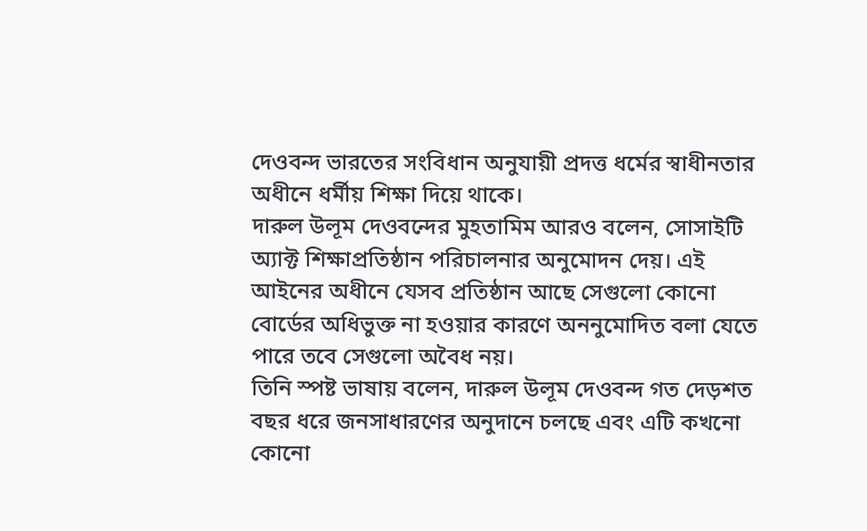দেওবন্দ ভারতের সংবিধান অনুযায়ী প্রদত্ত ধর্মের স্বাধীনতার অধীনে ধর্মীয় শিক্ষা দিয়ে থাকে।
দারুল উলূম দেওবন্দের মুহতামিম আরও বলেন, সোসাইটি অ্যাক্ট শিক্ষাপ্রতিষ্ঠান পরিচালনার অনুমোদন দেয়। এই আইনের অধীনে যেসব প্রতিষ্ঠান আছে সেগুলো কোনো বোর্ডের অধিভুক্ত না হওয়ার কারণে অননুমোদিত বলা যেতে পারে তবে সেগুলো অবৈধ নয়।
তিনি স্পষ্ট ভাষায় বলেন, দারুল উলূম দেওবন্দ গত দেড়শত বছর ধরে জনসাধারণের অনুদানে চলছে এবং এটি কখনো কোনো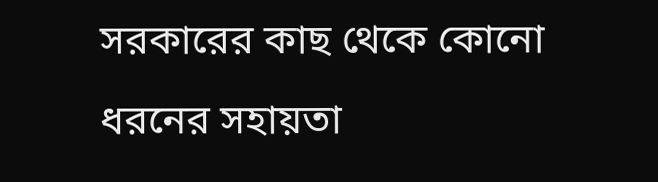সরকারের কাছ থেকে কোনো ধরনের সহায়তা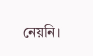নেয়নি।